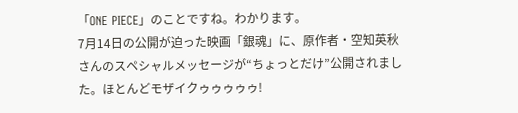「ONE PIECE」のことですね。わかります。
7月14日の公開が迫った映画「銀魂」に、原作者・空知英秋さんのスペシャルメッセージが“ちょっとだけ”公開されました。ほとんどモザイクゥゥゥゥゥ!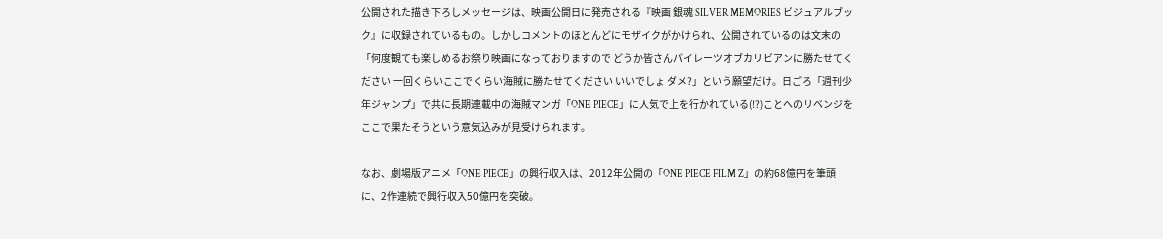公開された描き下ろしメッセージは、映画公開日に発売される『映画 銀魂 SILVER MEMORIES ビジュアルブック』に収録されているもの。しかしコメントのほとんどにモザイクがかけられ、公開されているのは文末の「何度観ても楽しめるお祭り映画になっておりますので どうか皆さんパイレーツオブカリビアンに勝たせてください 一回くらいここでくらい海賊に勝たせてください いいでしょ ダメ?」という願望だけ。日ごろ「週刊少年ジャンプ」で共に長期連載中の海賊マンガ「ONE PIECE」に人気で上を行かれている(!?)ことへのリベンジをここで果たそうという意気込みが見受けられます。

なお、劇場版アニメ「ONE PIECE」の興行収入は、2012年公開の「ONE PIECE FILM Z」の約68億円を筆頭に、2作連続で興行収入50億円を突破。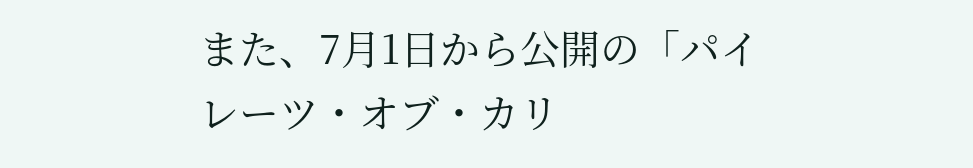また、7月1日から公開の「パイレーツ・オブ・カリ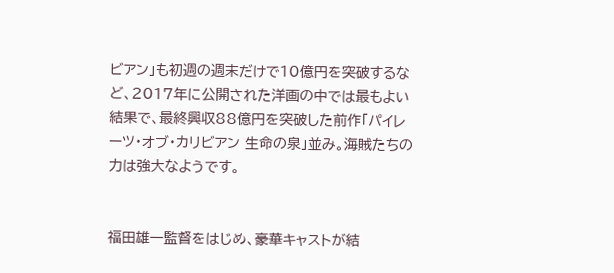ビアン」も初週の週末だけで10億円を突破するなど、2017年に公開された洋画の中では最もよい結果で、最終興収88億円を突破した前作「パイレーツ・オブ・カリビアン 生命の泉」並み。海賊たちの力は強大なようです。


福田雄一監督をはじめ、豪華キャストが結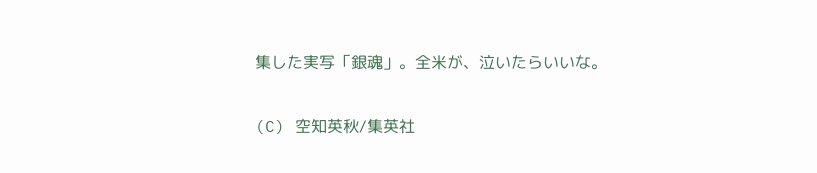集した実写「銀魂」。全米が、泣いたらいいな。

(C) 空知英秋/集英社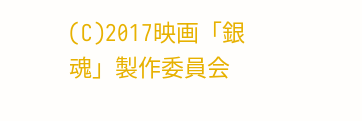(C)2017映画「銀魂」製作委員会